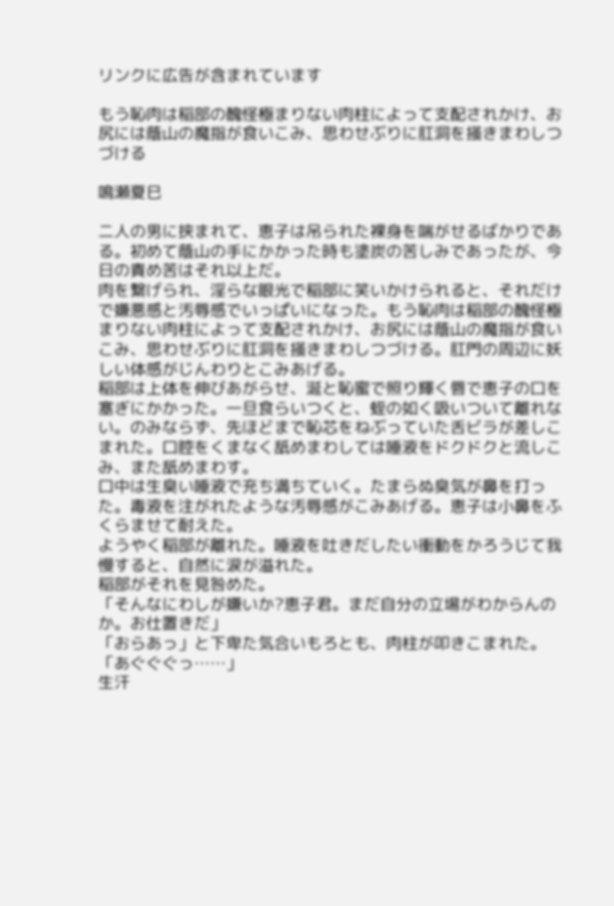リンクに広告が含まれています

もう恥肉は稲部の醜怪極まりない肉柱によって支配されかけ、お尻には蔭山の魔指が食いこみ、思わせぶりに肛洞を掻きまわしつづける

鳴瀬夏巳

二人の男に挟まれて、恵子は吊られた裸身を喘がせるばかりである。初めて蔭山の手にかかった時も塗炭の苦しみであったが、今日の責め苦はそれ以上だ。
肉を繋げられ、淫らな眼光で稲部に笑いかけられると、それだけで嫌悪感と汚辱感でいっぱいになった。もう恥肉は稲部の醜怪極まりない肉柱によって支配されかけ、お尻には蔭山の魔指が食いこみ、思わせぶりに肛洞を掻きまわしつづける。肛門の周辺に妖しい体感がじんわりとこみあげる。
稲部は上体を伸びあがらせ、涎と恥蜜で照り輝く唇で恵子の口を塞ぎにかかった。一旦食らいつくと、蛭の如く吸いついて離れない。のみならず、先ほどまで恥芯をねぶっていた舌ビラが差しこまれた。口腔をくまなく舐めまわしては唾液をドクドクと流しこみ、また舐めまわす。
口中は生臭い唾液で充ち満ちていく。たまらぬ臭気が鼻を打った。毒液を注がれたような汚辱感がこみあげる。恵子は小鼻をふくらませて耐えた。
ようやく稲部が離れた。唾液を吐きだしたい衝動をかろうじて我慢すると、自然に涙が溢れた。
稲部がそれを見咎めた。
「そんなにわしが嫌いか?恵子君。まだ自分の立場がわからんのか。お仕置きだ」
「おらあっ」と下卑た気合いもろとも、肉柱が叩きこまれた。
「あぐぐぐっ……」
生汗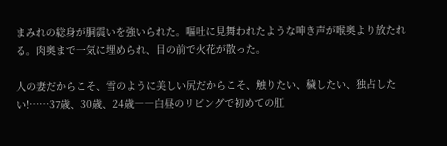まみれの総身が胴震いを強いられた。嘔吐に見舞われたような呻き声が喉奥より放たれる。肉奥まで一気に埋められ、目の前で火花が散った。

人の妻だからこそ、雪のように美しい尻だからこそ、触りたい、穢したい、独占したい!……37歳、30歳、24歳――白昼のリビングで初めての肛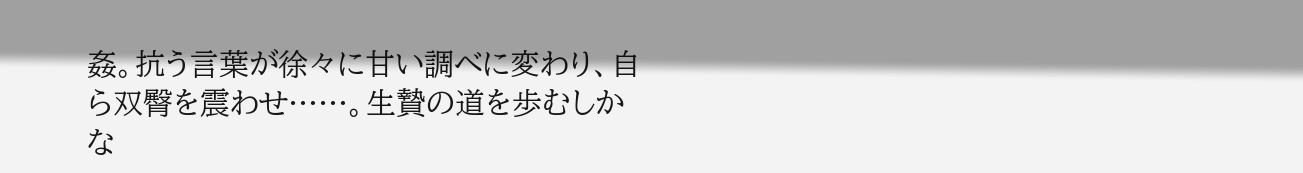姦。抗う言葉が徐々に甘い調べに変わり、自ら双臀を震わせ……。生贄の道を歩むしかな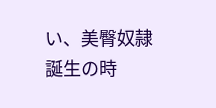い、美臀奴隷誕生の時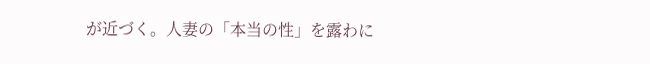が近づく。人妻の「本当の性」を露わに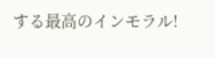する最高のインモラル!